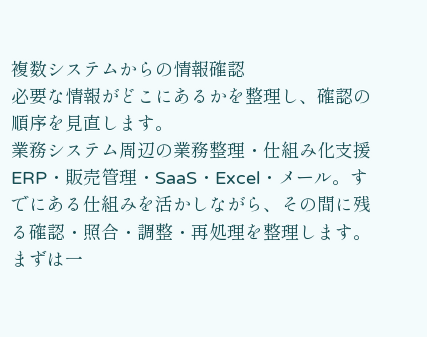複数システムからの情報確認
必要な情報がどこにあるかを整理し、確認の順序を見直します。
業務システム周辺の業務整理・仕組み化支援
ERP・販売管理・SaaS・Excel・メール。すでにある仕組みを活かしながら、その間に残る確認・照合・調整・再処理を整理します。まずは一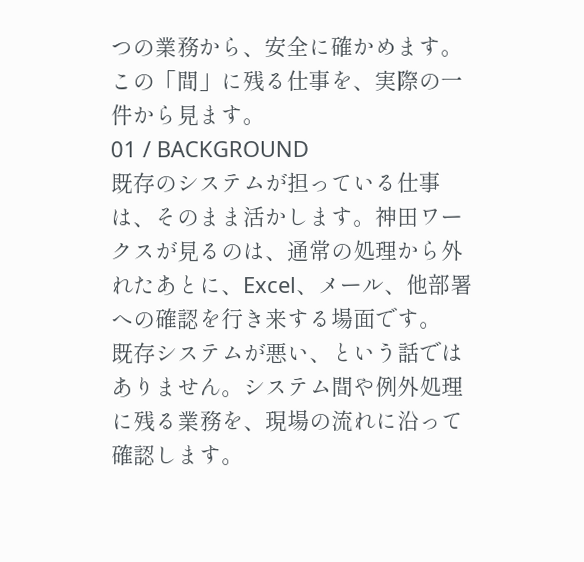つの業務から、安全に確かめます。
この「間」に残る仕事を、実際の一件から見ます。
01 / BACKGROUND
既存のシステムが担っている仕事は、そのまま活かします。神田ワークスが見るのは、通常の処理から外れたあとに、Excel、メール、他部署への確認を行き来する場面です。
既存システムが悪い、という話ではありません。システム間や例外処理に残る業務を、現場の流れに沿って確認します。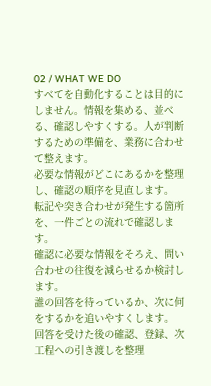02 / WHAT WE DO
すべてを自動化することは目的にしません。情報を集める、並べる、確認しやすくする。人が判断するための準備を、業務に合わせて整えます。
必要な情報がどこにあるかを整理し、確認の順序を見直します。
転記や突き合わせが発生する箇所を、一件ごとの流れで確認します。
確認に必要な情報をそろえ、問い合わせの往復を減らせるか検討します。
誰の回答を待っているか、次に何をするかを追いやすくします。
回答を受けた後の確認、登録、次工程への引き渡しを整理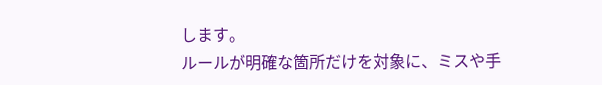します。
ルールが明確な箇所だけを対象に、ミスや手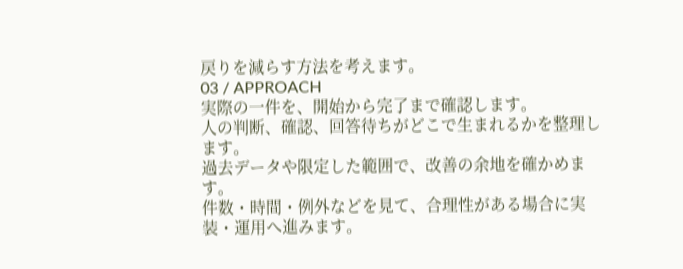戻りを減らす方法を考えます。
03 / APPROACH
実際の一件を、開始から完了まで確認します。
人の判断、確認、回答待ちがどこで生まれるかを整理します。
過去データや限定した範囲で、改善の余地を確かめます。
件数・時間・例外などを見て、合理性がある場合に実装・運用へ進みます。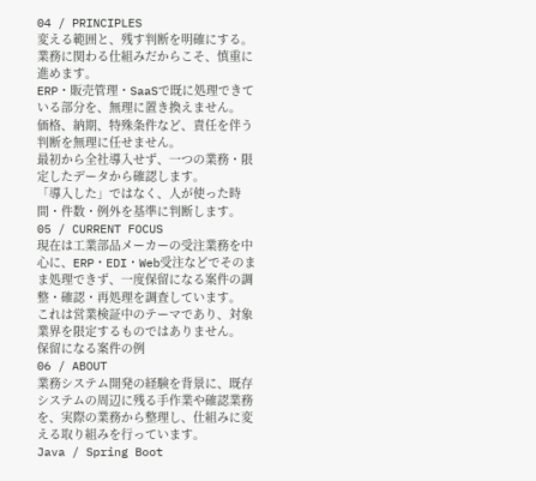04 / PRINCIPLES
変える範囲と、残す判断を明確にする。業務に関わる仕組みだからこそ、慎重に進めます。
ERP・販売管理・SaaSで既に処理できている部分を、無理に置き換えません。
価格、納期、特殊条件など、責任を伴う判断を無理に任せません。
最初から全社導入せず、一つの業務・限定したデータから確認します。
「導入した」ではなく、人が使った時間・件数・例外を基準に判断します。
05 / CURRENT FOCUS
現在は工業部品メーカーの受注業務を中心に、ERP・EDI・Web受注などでそのまま処理できず、一度保留になる案件の調整・確認・再処理を調査しています。
これは営業検証中のテーマであり、対象業界を限定するものではありません。
保留になる案件の例
06 / ABOUT
業務システム開発の経験を背景に、既存システムの周辺に残る手作業や確認業務を、実際の業務から整理し、仕組みに変える取り組みを行っています。
Java / Spring Boot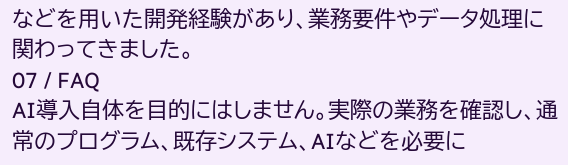などを用いた開発経験があり、業務要件やデータ処理に関わってきました。
07 / FAQ
AI導入自体を目的にはしません。実際の業務を確認し、通常のプログラム、既存システム、AIなどを必要に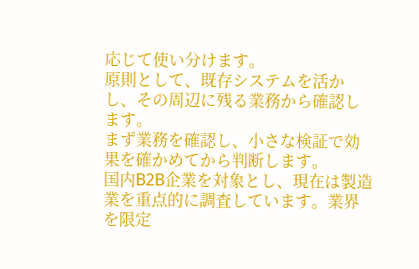応じて使い分けます。
原則として、既存システムを活かし、その周辺に残る業務から確認します。
まず業務を確認し、小さな検証で効果を確かめてから判断します。
国内B2B企業を対象とし、現在は製造業を重点的に調査しています。業界を限定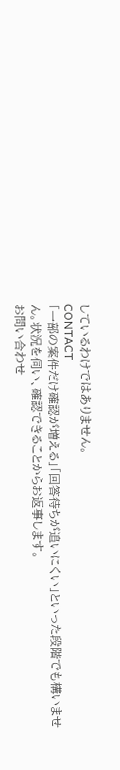しているわけではありません。
CONTACT
「一部の案件だけ確認が増える」「回答待ちが追いにくい」といった段階でも構いません。状況を伺い、確認できることからお返事します。
お問い合わせ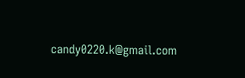candy0220.k@gmail.com